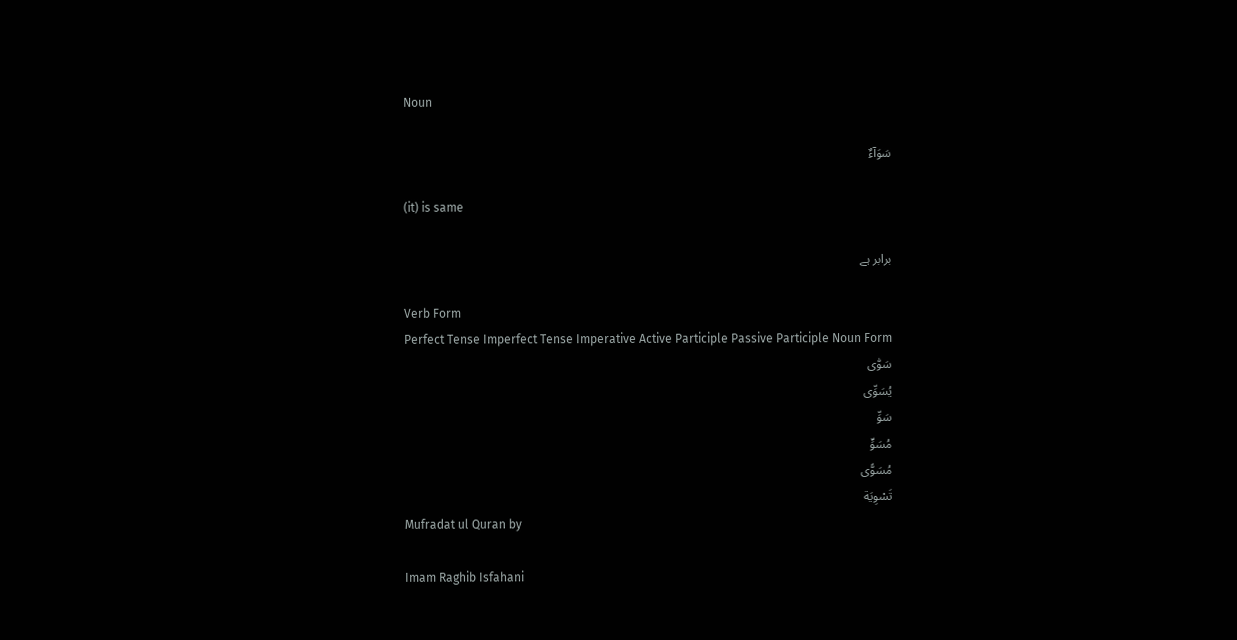Noun

سَوَآءٌ

(it) is same

برابر ہے

Verb Form
Perfect Tense Imperfect Tense Imperative Active Participle Passive Participle Noun Form
سَوّٰى
يُسَوِّى
سَوِّ
مُسَوٍّ
مُسَوًّى
تَسْوِيَة
Mufradat ul Quran by

Imam Raghib Isfahani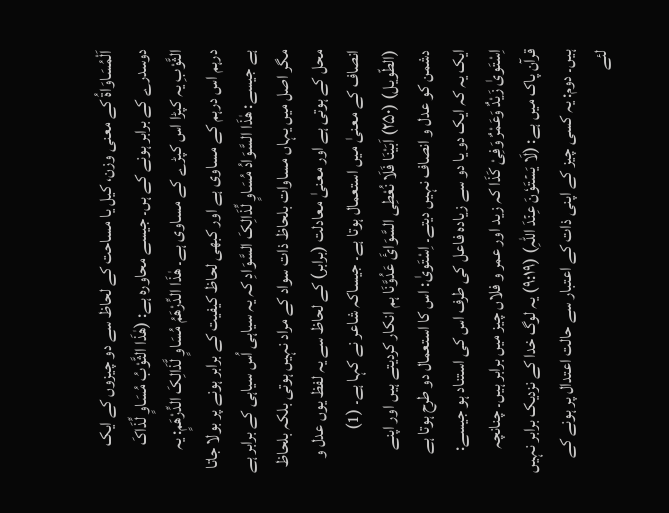اَلْمُسَاوَاۃُ کے معنی وزن، کیل یا مساحت کے لحاظ سے دو چیزوں کے ایک دوسدرے کے برابر ہونے کے ہں۔ جیسے محاورہ ہے: (ھٰذَا الثَّوْبُ مُسَاوٍ لِّذَاکَ الثَّوْبِ یہ کپڑا اس کپڑے کے مساوی ہے۔ ھٰذَا الدِّرْھَمُ مُسَاوٍ لَّذَالِکَ الدِّرْھَمٍ: یہ درہم اس درہم کے مساوی ہے اور کبھی لحاظ کیفیت کے برابر ہونے پر بولا جاتا ہے جیسے: ھٰذَا السَّوَادُ مُسَاوٍ لِّذَالِکَ السَّوَادِ کہ یہ سیاہی اُس سیاہی کے برابر ہے مگر اصل میں یہاں مساوات بلحاظ ذات سواد کے مراد نہیں ہوتی بلکہ بلحاظ محل کے ہوتی ہے اور معنیٰ معادلت (برابر) کے لحاظ سے یہ لفظ یوں عدل و انصاف کے معنیٰ میں استعمال ہوتا ہے۔ جیساکہ شاعر نے کہا ہے۔ (1) (الطّویل) (۲۵۰) اَبَیْنَا فَلَا نُعْطِی السَّوَائَ عَدُوَّنَا ہم انکار کردیتے ہیں اور اپنے دشمن کو عدل و انصاف نہیں دیتے۔ اِسْتَویٰ: اس کا استعمال دو طرح ہوتا ہے ایک یہ کہ ایک دو یا دو سے زیادہ فاعل کی طرف اس کی استناد ہو جیسے: اِسْتَویٰ زَیْدٌ وَعَمْرٌ وَفِیْ کَذَا کہ زید اور عمر و فلاں چیز میں برابر ہیں۔ چنانچہ قرآن پاک میں ہے: (لَا یَسۡتَوٗنَ عِنۡدَ اللّٰہِ) (۹:۱۹) یہ لوگ خدا کے نزدیک برابر نہیں ہیں۔ دوم: یہ کسی چیز کے اپنی ذات کے اعتبار سے حالت اعتدال پر ہونے کے لئے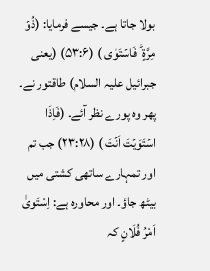بولا جاتا ہے۔ جیسے فرمایا: (ذُوۡ مِرَّۃٍ ؕ فَاسۡتَوٰی ) (۵۳:۶) (یعنی جبرائیل علیہ السلام) طاقتور نے۔ پھر وہ پورے نظر آئے۔ (فَاِذَا اسۡتَوَیۡتَ اَنۡتَ ) (۲۳:۲۸) جب تم اور تمہارے ساتھی کشتی میں بیٹھ جاؤ۔ اور محاورہ ہے: اِسْتَویٰ اَمْرُ فُلَانٍ کہ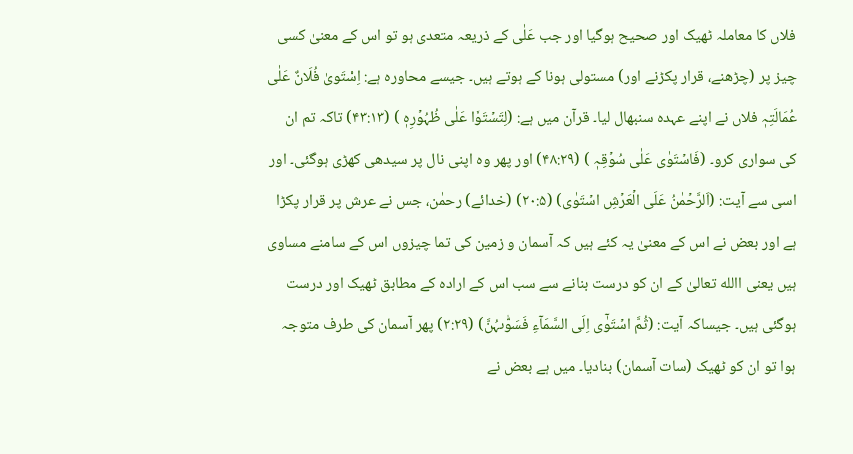فلاں کا معاملہ ٹھیک اور صحیح ہوگیا اور جب عَلٰی کے ذریعہ متعدی ہو تو اس کے معنیٰ کسی چیز پر (چڑھنے، قرار پکڑنے اور) مستولی ہونا کے ہوتے ہیں۔ جیسے محاورہ ہے: اِسْتَویٰ فُلَانٌ عَلٰی عُمَالَتِہٖ فلاں نے اپنے عہدہ سنبھال لیا۔ قرآن میں ہے: (لِتَسۡتَوٗا عَلٰی ظُہُوۡرِہٖ ) (۴۳:۱۳) تاکہ تم ان کی سواری کرو۔ (فَاسۡتَوٰی عَلٰی سُوۡقِہٖ ) (۴۸:۲۹) اور پھر وہ اپنی نال پر سیدھی کھڑی ہوگئی۔ اور اسی سے آیت: (اَلرَّحۡمٰنُ عَلَی الۡعَرۡشِ اسۡتَوٰی) (۲۰:۵) (خدائے) رحمٰن، جس نے عرش پر قرار پکڑا ہے اور بعض نے اس کے معنیٰ یہ کئے ہیں کہ آسمان و زمین کی تما چیزوں اس کے سامنے مساوی ہیں یعنی االله تعالیٰ کے ان کو درست بنانے سے سب اس کے ارادہ کے مطابق ٹھیک اور درست ہوگئی ہیں۔ جیساکہ آیت: (ثُمَّ اسۡتَوٰۤی اِلَی السَّمَآءِ فَسَوّٰىہُنَّ) (۲:۲۹) پھر آسمان کی طرف متوجہ ہوا تو ان کو ٹھیک (سات آسمان) بنادیا۔ میں ہے بعض نے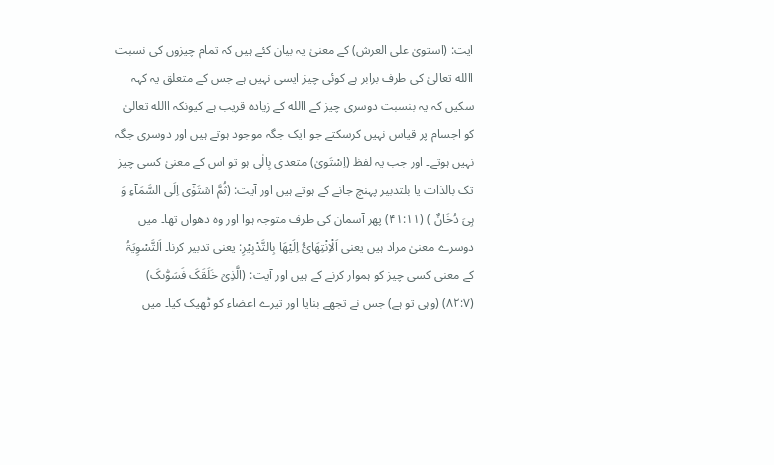ایت: (استویٰ علی العرش) کے معنیٰ یہ بیان کئے ہیں کہ تمام چیزوں کی نسبت االله تعالیٰ کی طرف برابر ہے کوئی چیز ایسی نہیں ہے جس کے متعلق یہ کہہ سکیں کہ یہ بنسبت دوسری چیز کے االله کے زیادہ قریب ہے کیونکہ االله تعالیٰ کو اجسام پر قیاس نہیں کرسکتے جو ایک جگہ موجود ہوتے ہیں اور دوسری جگہ نہیں ہوتے۔ اور جب یہ لفظ (اِسْتَویٰ) متعدی بِالٰی ہو تو اس کے معنیٰ کسی چیز تک بالذات یا بلتدبیر پہنچ جانے کے ہوتے ہیں اور آیت: (ثُمَّ اسۡتَوٰۤی اِلَی السَّمَآءِ وَ ہِیَ دُخَانٌ ) (۴۱:۱۱) پھر آسمان کی طرف متوجہ ہوا اور وہ دھواں تھا۔ میں دوسرے معنیٰ مراد ہیں یعنی اَلْاِنْتِھَائُ اِلَیْھَا بِالتَّدْبِیْرِ: یعنی تدبیر کرنا۔ اَلتَّسْوِیَۃُ کے معنی کسی چیز کو ہموار کرنے کے ہیں اور آیت: (الَّذِیۡ خَلَقَکَ فَسَوّٰىکَ) (۸۲:۷) (وہی تو ہے) جس نے تجھے بنایا اور تیرے اعضاء کو ٹھیک کیا۔ میں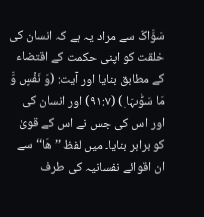سَوَّاکَ سے مراد یہ ہے کہ انسان کی خلقت کو اپنی حکمت کے اقتضاء کے مطابق بنایا اور آیت: (وَ نَفۡسٍ وَّ مَا سَوّٰىہَا ۪) (۹۱:۷) اور انسان کی اور اس کی جس نے اس کے قویٰ کو برابر بنایا۔ میں لفظ ’’ھَا‘‘ سے ان اقوائے نفسانیہ کی طرف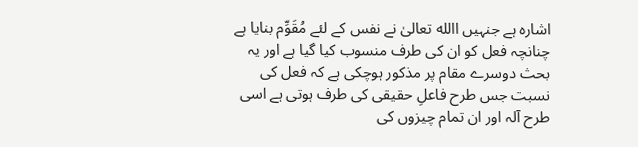اشارہ ہے جنہیں االله تعالیٰ نے نفس کے لئے مُقَوِّم بنایا ہے چنانچہ فعل کو ان کی طرف منسوب کیا گیا ہے اور یہ بحث دوسرے مقام پر مذکور ہوچکی ہے کہ فعل کی نسبت جس طرح فاعلِ حقیقی کی طرف ہوتی ہے اسی طرح آلہ اور ان تمام چیزوں کی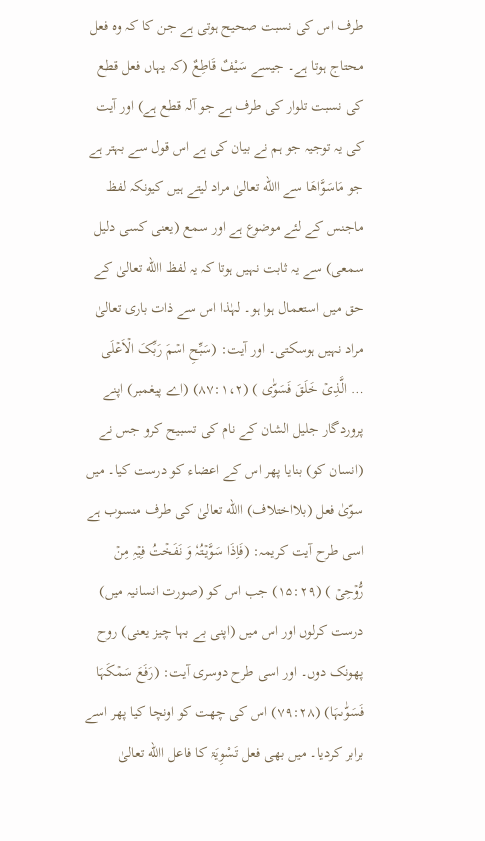طرف اس کی نسبت صحیح ہوتی ہے جن کا کہ وہ فعل محتاج ہوتا ہے۔ جیسے سَیْفٌ قَاطِعٌ (کہ یہاں فعل قطع کی نسبت تلوار کی طرف ہے جو آلہ قطع ہے) اور آیت کی یہ توجیہ جو ہم نے بیان کی ہے اس قول سے بہتر ہے جو مَاسَوَّاھَا سے االله تعالیٰ مراد لیتے ہیں کیونکہ لفظ ماجنس کے لئے موضوع ہے اور سمع (یعنی کسی دلیل سمعی) سے یہ ثابت نہیں ہوتا کہ یہ لفظ االله تعالیٰ کے حق میں استعمال ہوا ہو۔ لہٰذا اس سے ذات باری تعالیٰ مراد نہیں ہوسکتی۔ اور آیت: (سَبِّحِ اسۡمَ رَبِّکَ الۡاَعۡلَی … الَّذِیۡ خَلَقَ فَسَوّٰی ) (۸۷:۱،۲) (اے پیغمبر) اپنے پروردگار جلیل الشان کے نام کی تسبیح کرو جس نے (انسان کو) بنایا پھر اس کے اعضاء کو درست کیا۔ میں سوّیٰ فعل (بلااختلاف) االله تعالیٰ کی طرف منسوب ہے اسی طرح آیت کریمہ: (فَاِذَا سَوَّیۡتُہٗ وَ نَفَخۡتُ فِیۡہِ مِنۡ رُّوۡحِیۡ ) (۱۵:۲۹) جب اس کو (صورت انسانیہ میں) درست کرلوں اور اس میں (اپنی بے بہا چیز یعنی) روح پھونک دوں۔ اور اسی طرح دوسری آیت: (رَفَعَ سَمۡکَہَا فَسَوّٰىہَا) (۷۹:۲۸) اس کی چھت کو اونچا کیا پھر اسے برابر کردیا۔ میں بھی فعل تَسْوِیَۃ کا فاعل االله تعالیٰ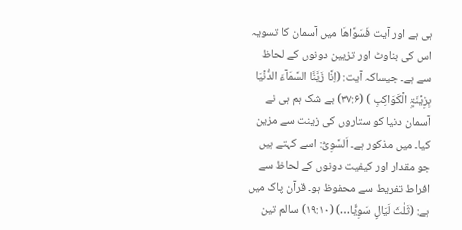ہی ہے اور آیت فَسَوَّاھَا میں آسمان کا تسویہ اس کی بناوٹ اور تزیین دونوں کے لحاظ سے ہے۔ جیساکہ آیت: (اِنَّا زَیَّنَّا السَّمَآءَ الدُّنۡیَا بِزِیۡنَۃِۣ الۡکَوَاکِبِ ) (۳۷:۶) بے شک ہم ہی نے آسمان دنیا کو ستاروں کی زینت سے مزین کیا۔ میں مذکور ہے۔ اَلسَّوِیُّ: اسے کہتے ہیں جو مقدار اور کیفیت دونوں کے لحاظ سے افراط تفریط سے محفوظ ہو۔ قرآن پاک میں ہے: (ثَلٰثَ لَیَالٍ سَوِیًّا…) (۱۹:۱۰) سالم تین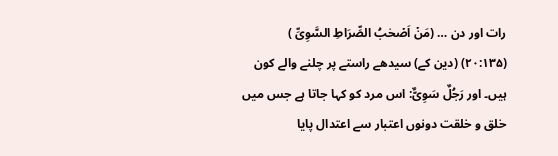رات اور دن … (مَنۡ اَصۡحٰبُ الصِّرَاطِ السَّوِیِّ ) (۲۰:۱۳۵) (دین کے) سیدھے راستے پر چلنے والے کون ہیں۔ اور رَجُلٌ سَوِیٌّ: اس مرد کو کہا جاتا ہے جس میں خلق و خلقت دونوں اعتبار سے اعتدال پایا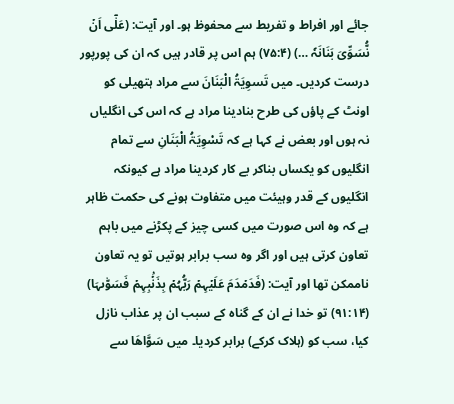جائے اور افراط و تفریط سے محفوظ ہو۔ اور آیت: (عَلٰۤی اَنۡ نُّسَوِّیَ بَنَانَہٗ …) (۷۵:۴) ہم اس پر قادر ہیں کہ ان کی پورپور درست کردیں۔ میں تَسوِیَۃُ الْبَنَانَ سے مراد ہتھیلی کو اونٹ کے پاؤں کی طرح بنادینا مراد ہے کہ اس کی انگلیاں نہ ہوں اور بعض نے کہا ہے کہ تَسْوِیَۃُ الْبَنَانِ سے تمام انگلیوں کو یکساں بناکر بے کار کردینا مراد ہے کیونکہ انگلیوں کے قدر وہیئت میں متفاوت ہونے کی حکمت ظاہر ہے کہ وہ اس صورت میں کسی چیز کے پکڑنے میں باہم تعاون کرتی ہیں اور اگر وہ سب برابر ہوتیں تو یہ تعاون ناممکن تھا اور آیت: (فَدَمۡدَمَ عَلَیۡہِمۡ رَبُّہُمۡ بِذَنۡۢبِہِمۡ فَسَوّٰىہَا) (۹۱:۱۴) تو خدا نے ان کے گناہ کے سبب ان پر عذاب نازل کیا، سب کو (ہلاک کرکے) برابر کردیا۔ میں سَوَّاھَا سے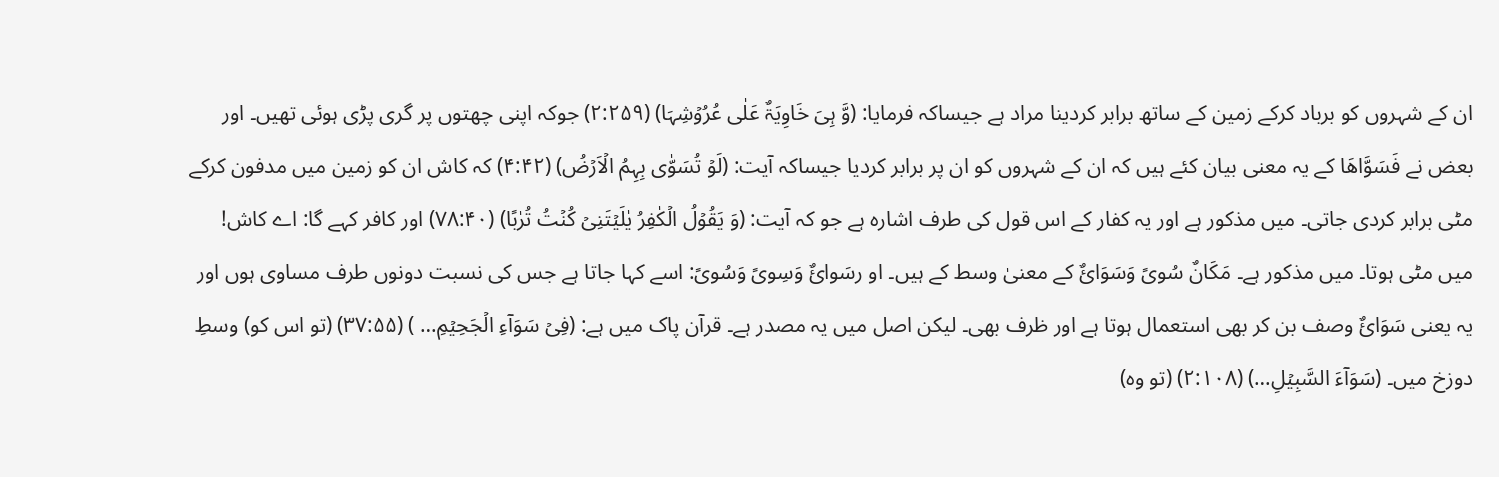ان کے شہروں کو برباد کرکے زمین کے ساتھ برابر کردینا مراد ہے جیساکہ فرمایا: (وَّ ہِیَ خَاوِیَۃٌ عَلٰی عُرُوۡشِہَا) (۲:۲۵۹) جوکہ اپنی چھتوں پر گری پڑی ہوئی تھیں۔ اور بعض نے فَسَوَّاھَا کے یہ معنی بیان کئے ہیں کہ ان کے شہروں کو ان پر برابر کردیا جیساکہ آیت: (لَوۡ تُسَوّٰی بِہِمُ الۡاَرۡضُ) (۴:۴۲) کہ کاش ان کو زمین میں مدفون کرکے مٹی برابر کردی جاتی۔ میں مذکور ہے اور یہ کفار کے اس قول کی طرف اشارہ ہے جو کہ آیت: (وَ یَقُوۡلُ الۡکٰفِرُ یٰلَیۡتَنِیۡ کُنۡتُ تُرٰبًا) (۷۸:۴۰) اور کافر کہے گا: اے کاش! میں مٹی ہوتا۔ میں مذکور ہے۔ مَکَانٌ سُویً وَسَوَائٌ کے معنیٰ وسط کے ہیں۔ او رسَوائٌ وَسِویً وَسُویً: اسے کہا جاتا ہے جس کی نسبت دونوں طرف مساوی ہوں اور یہ یعنی سَوَائٌ وصف بن کر بھی استعمال ہوتا ہے اور ظرف بھی۔ لیکن اصل میں یہ مصدر ہے۔ قرآن پاک میں ہے: (فِیۡ سَوَآءِ الۡجَحِیۡمِ… ) (۳۷:۵۵) (تو اس کو) وسطِ دوزخ میں۔ (سَوَآءَ السَّبِیۡلِ…) (۲:۱۰۸) (تو وہ)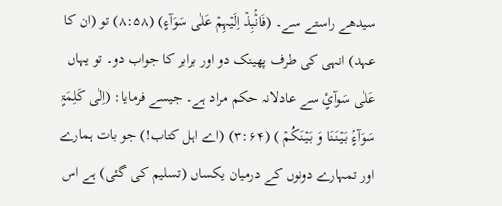سیدھے راستے سے۔ (فَانۡۢبِذۡ اِلَیۡہِمۡ عَلٰی سَوَآءٍ) (۸:۵۸) تو (ان کا عہد) انہی کی طرف پھینک دو اور برابر کا جواب دو۔ تو یہاں عَلٰی سَوآئٍ سے عادلانہ حکم مراد ہے۔ جیسے فرمایا: (اِلٰی کَلِمَۃٍ سَوَآءٍۢ بَیۡنَنَا وَ بَیۡنَکُمۡ ) (۳:۶۴) (اے اہل کتاب!) جو بات ہمارے اور تمہارے دونوں کے درمیان یکساں (تسلیم کی گئی) ہے اس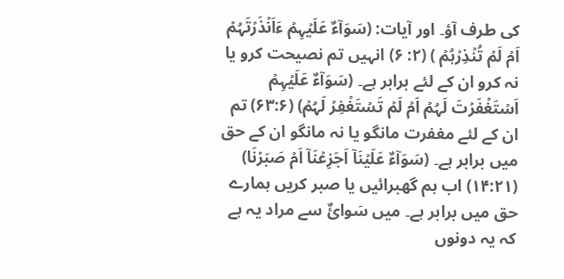کی طرف آؤ۔ اور آیات: (سَوَآءٌ عَلَیۡہِمۡ ءَاَنۡذَرۡتَہُمۡ اَمۡ لَمۡ تُنۡذِرۡہُمۡ ) (۲: ۶) انہیں تم نصیحت کرو یا نہ کرو ان کے لئے برابر ہے۔ (سَوَآءٌ عَلَیۡہِمۡ اَسۡتَغۡفَرۡتَ لَہُمۡ اَمۡ لَمۡ تَسۡتَغۡفِرۡ لَہُمۡ) (۶۳:۶) تم ان کے لئے مغفرت مانگو یا نہ مانگو ان کے حق میں برابر ہے۔ (سَوَآءٌ عَلَیۡنَاۤ اَجَزِعۡنَاۤ اَمۡ صَبَرۡنَا) (۱۴:۲۱) اب ہم گھبرائیں یا صبر کریں ہمارے حق میں برابر ہے۔ میں سَوائٌ سے مراد یہ ہے کہ یہ دونوں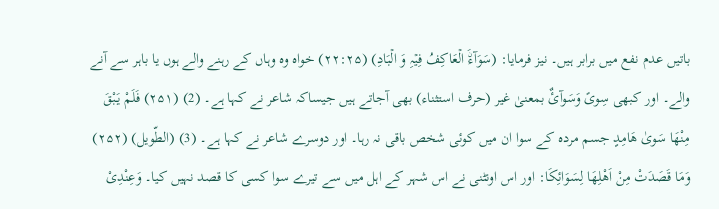باتیں عدم نفع میں برابر ہیں۔ نیز فرمایا: (سَوَآءَۨ الۡعَاکِفُ فِیۡہِ وَ الۡبَادِ) (۲۲:۲۵) خواہ وہ وہاں کے رہنے والے ہوں یا باہر سے آنے والے۔ اور کبھی سِویً وَسَوآئٌ بمعنیٰ غیر (حرف استثناء) بھی آجاتے ہیں جیساکہ شاعر نے کہا ہے۔ (2) (۲۵۱) فَلَمْ یَبْقَ مِنْھَا سَویٰ ھَامِدٍ جسم مردہ کے سوا ان میں کوئی شخص باقی نہ رہا۔ اور دوسرے شاعر نے کہا ہے۔ (3) (الطّویل) (۲۵۲) وَمَا قَصَدَتْ مِنْ اَھْلِھَا لِسَوَائِکَا: اور اس اونٹنی نے اس شہر کے اہل میں سے تیرے سوا کسی کا قصد نہیں کیا۔ وَعِنْدِیْ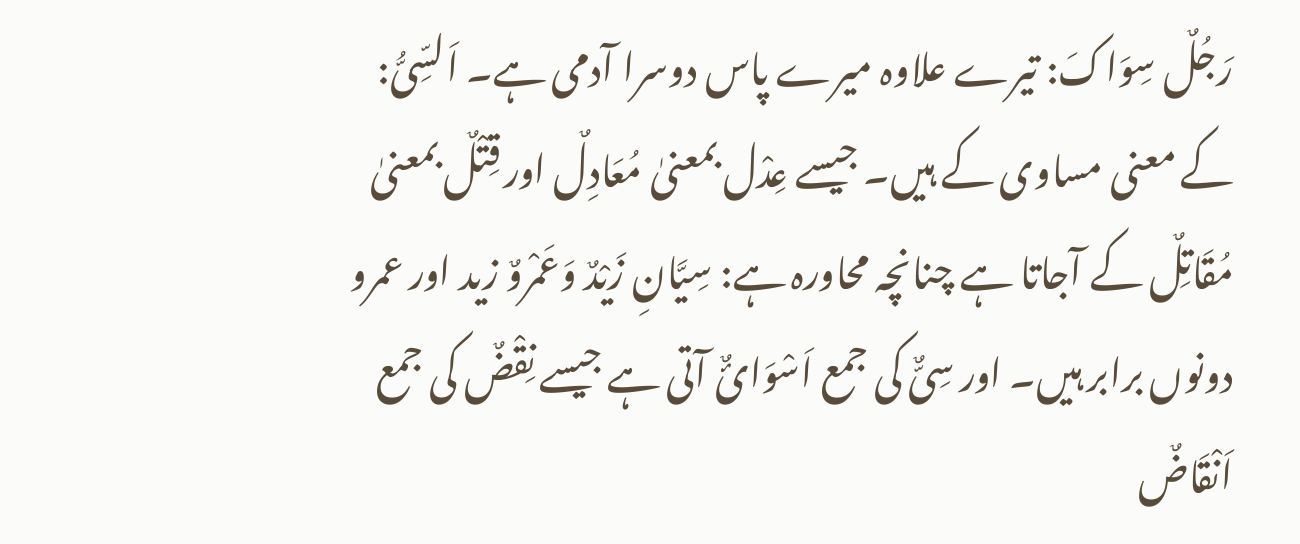رَجُلٌ سِوَاکَ: تیرے علاوہ میرے پاس دوسرا آدمی ہے۔ اَلسِّیُّ: کے معنی مساوی کے ہیں۔ جیسے عِدْل بمعنیٰ مُعَادِلٌ اور قِتْلٌ بمعنیٰ مُقَاتِلٌ کے آجاتا ہے چنانچہ محاورہ ہے: سِیَّانِ زَیْدٌ وَعَمْروٌ زید اور عمرو دونوں برابر ہیں۔ اور سِیٌّ کی جمع اَسْوَائٌ آتی ہے جیسے نِقْضٌ کی جمع اَنْقَاضٌ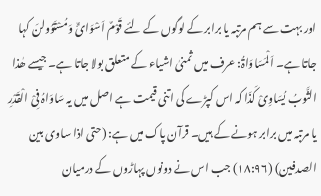اور بہت سے ہم مرتبہ یا برابر کے لوگوں کے لئے قَوْمٌ اَسْوَائٌ وَمُسْتَوُولنَ کہا جاتا ہے۔ اَلْمَسَاوَاۃُ: عرف میں ثمنیٰ اشیاء کے متعلق بولا جاتا ہے۔ جیسے ھٰذا الثَّوبُ یُسَاوِیْ کَذَا کہ اس کپڑے کی اتنی قیمت ہے اصل میں یہ سَاوَاہُ فِیْ الْقَدْرِ یا مرتبہ میں برابر ہونے کے ہیں۔ قرآن پاک میں ہے: (حتی اذا ساوی بین الصدفین) (۱۸:۹۶) جب اس نے دونوں پہاڑوں کے درمیان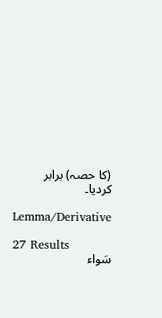(کا حصہ) برابر کردیا۔

Lemma/Derivative

27 Results
سَواء